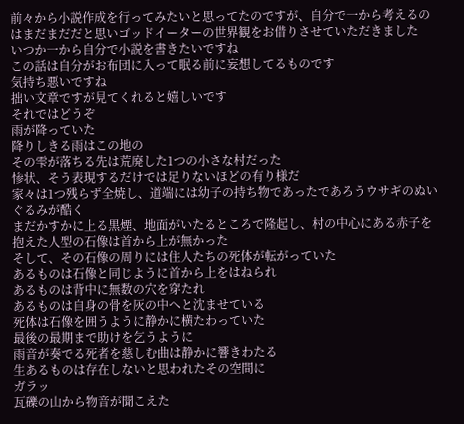前々から小説作成を行ってみたいと思ってたのですが、自分で一から考えるのはまだまだだと思いゴッドイーターの世界観をお借りさせていただきました
いつか一から自分で小説を書きたいですね
この話は自分がお布団に入って眠る前に妄想してるものです
気持ち悪いですね
拙い文章ですが見てくれると嬉しいです
それではどうぞ
雨が降っていた
降りしきる雨はこの地の
その雫が落ちる先は荒廃した1つの小さな村だった
惨状、そう表現するだけでは足りないほどの有り様だ
家々は1つ残らず全焼し、道端には幼子の持ち物であったであろうウサギのぬいぐるみが酷く
まだかすかに上る黒煙、地面がいたるところで隆起し、村の中心にある赤子を抱えた人型の石像は首から上が無かった
そして、その石像の周りには住人たちの死体が転がっていた
あるものは石像と同じように首から上をはねられ
あるものは背中に無数の穴を穿たれ
あるものは自身の骨を灰の中へと沈ませている
死体は石像を囲うように静かに横たわっていた
最後の最期まで助けを乞うように
雨音が奏でる死者を慈しむ曲は静かに響きわたる
生あるものは存在しないと思われたその空間に
ガラッ
瓦礫の山から物音が聞こえた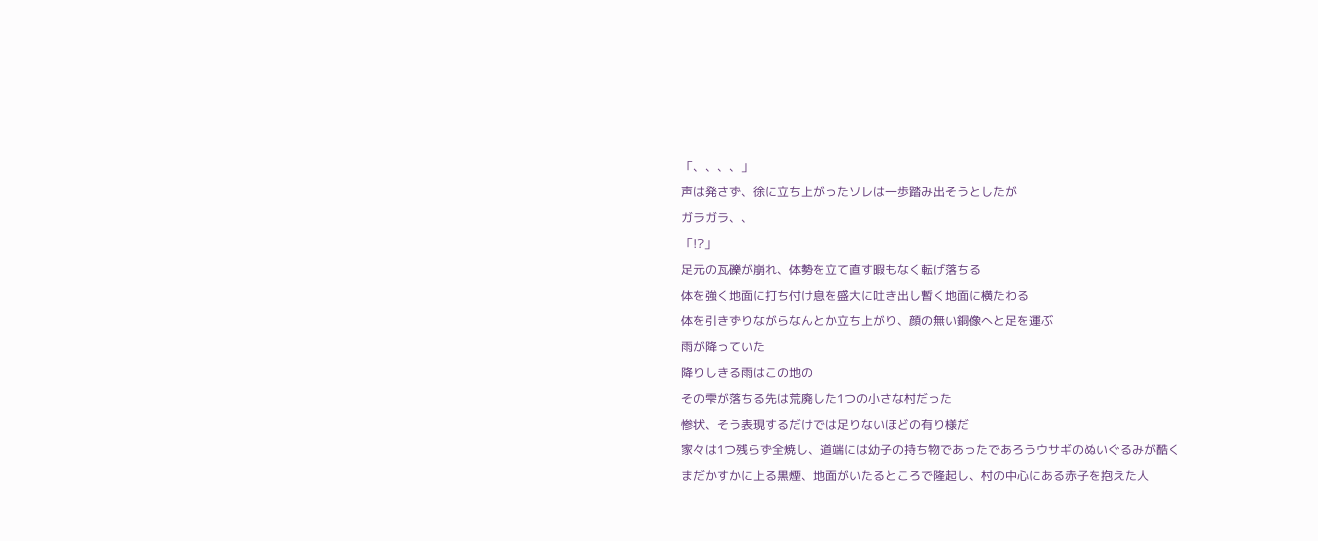「、、、、」
声は発さず、徐に立ち上がったソレは一歩踏み出そうとしたが
ガラガラ、、
「!?」
足元の瓦礫が崩れ、体勢を立て直す暇もなく転げ落ちる
体を強く地面に打ち付け息を盛大に吐き出し暫く地面に横たわる
体を引きずりながらなんとか立ち上がり、顔の無い銅像へと足を運ぶ
雨が降っていた
降りしきる雨はこの地の
その雫が落ちる先は荒廃した1つの小さな村だった
惨状、そう表現するだけでは足りないほどの有り様だ
家々は1つ残らず全焼し、道端には幼子の持ち物であったであろうウサギのぬいぐるみが酷く
まだかすかに上る黒煙、地面がいたるところで隆起し、村の中心にある赤子を抱えた人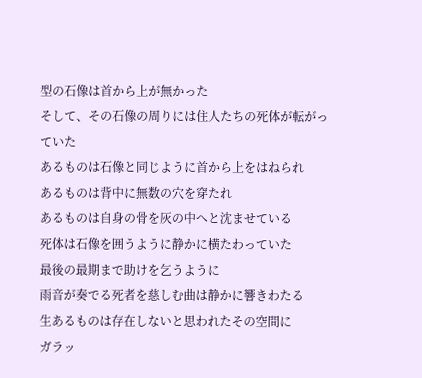型の石像は首から上が無かった
そして、その石像の周りには住人たちの死体が転がっていた
あるものは石像と同じように首から上をはねられ
あるものは背中に無数の穴を穿たれ
あるものは自身の骨を灰の中へと沈ませている
死体は石像を囲うように静かに横たわっていた
最後の最期まで助けを乞うように
雨音が奏でる死者を慈しむ曲は静かに響きわたる
生あるものは存在しないと思われたその空間に
ガラッ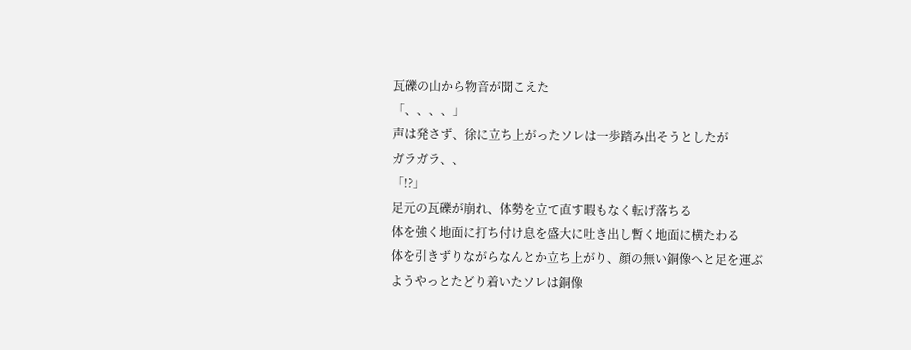瓦礫の山から物音が聞こえた
「、、、、」
声は発さず、徐に立ち上がったソレは一歩踏み出そうとしたが
ガラガラ、、
「!?」
足元の瓦礫が崩れ、体勢を立て直す暇もなく転げ落ちる
体を強く地面に打ち付け息を盛大に吐き出し暫く地面に横たわる
体を引きずりながらなんとか立ち上がり、顔の無い銅像へと足を運ぶ
ようやっとたどり着いたソレは銅像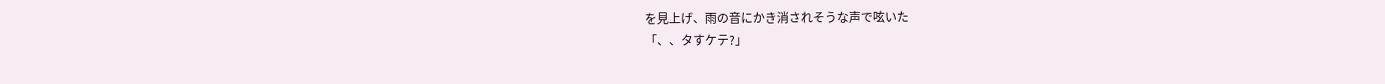を見上げ、雨の音にかき消されそうな声で呟いた
「、、タすケテ?」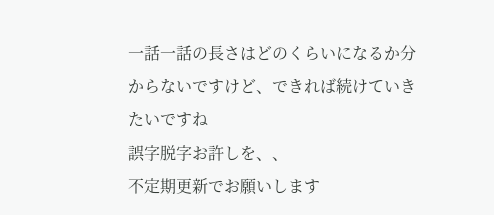一話一話の長さはどのくらいになるか分からないですけど、できれば続けていきたいですね
誤字脱字お許しを、、
不定期更新でお願いします